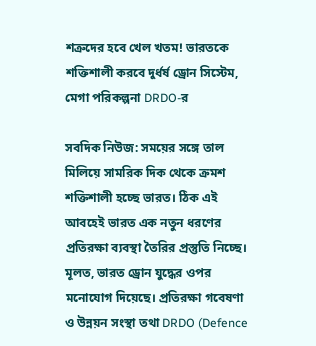শত্রুদের হবে খেল খতম! ভারতকে শক্তিশালী করবে দুর্ধর্ষ ড্রোন সিস্টেম, মেগা পরিকল্পনা DRDO-র

সবদিক নিউজ: সময়ের সঙ্গে তাল মিলিয়ে সামরিক দিক থেকে ক্রমশ শক্তিশালী হচ্ছে ভারত। ঠিক এই আবহেই ভারত এক নতুন ধরণের প্রতিরক্ষা ব্যবস্থা তৈরির প্রস্তুতি নিচ্ছে। মূলত, ভারত ড্রোন যুদ্ধের ওপর মনোযোগ দিয়েছে। প্রতিরক্ষা গবেষণা ও উন্নয়ন সংস্থা তথা DRDO (Defence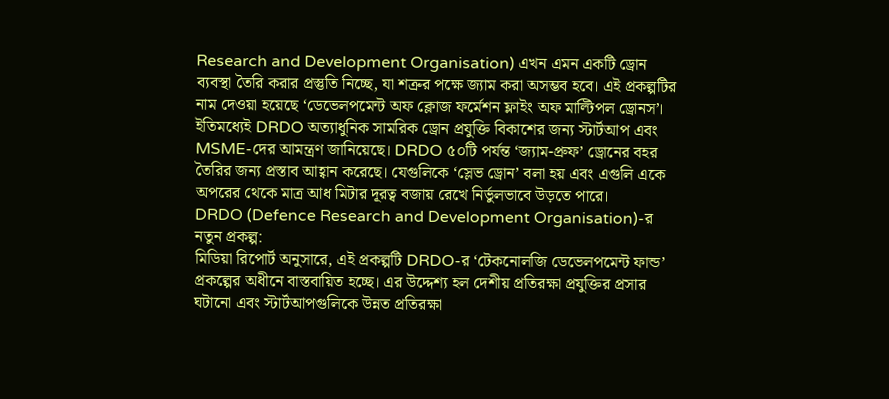Research and Development Organisation) এখন এমন একটি ড্রোন ব্যবস্থা তৈরি করার প্রস্তুতি নিচ্ছে, যা শত্রুর পক্ষে জ্যাম করা অসম্ভব হবে। এই প্রকল্পটির নাম দেওয়া হয়েছে ‘ডেভেলপমেন্ট অফ ক্লোজ ফর্মেশন ফ্লাইং অফ মাল্টিপল ড্রোনস’। ইতিমধ্যেই DRDO অত্যাধুনিক সামরিক ড্রোন প্রযুক্তি বিকাশের জন্য স্টার্টআপ এবং MSME-দের আমন্ত্রণ জানিয়েছে। DRDO ৫০টি পর্যন্ত ‘জ্যাম-প্রুফ’ ড্রোনের বহর তৈরির জন্য প্রস্তাব আহ্বান করেছে। যেগুলিকে ‘স্লেভ ড্রোন’ বলা হয় এবং এগুলি একে অপরের থেকে মাত্র আধ মিটার দূরত্ব বজায় রেখে নির্ভুলভাবে উড়তে পারে।
DRDO (Defence Research and Development Organisation)-র নতুন প্রকল্প:
মিডিয়া রিপোর্ট অনুসারে, এই প্রকল্পটি DRDO-র ‘টেকনোলজি ডেভেলপমেন্ট ফান্ড’ প্রকল্পের অধীনে বাস্তবায়িত হচ্ছে। এর উদ্দেশ্য হল দেশীয় প্রতিরক্ষা প্রযুক্তির প্রসার ঘটানো এবং স্টার্টআপগুলিকে উন্নত প্রতিরক্ষা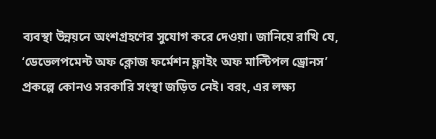ব্যবস্থা উন্নয়নে অংশগ্রহণের সুযোগ করে দেওয়া। জানিয়ে রাখি যে, ‘ডেভেলপমেন্ট অফ ক্লোজ ফর্মেশন ফ্লাইং অফ মাল্টিপল ড্রোনস’ প্রকল্পে কোনও সরকারি সংস্থা জড়িত নেই। বরং, এর লক্ষ্য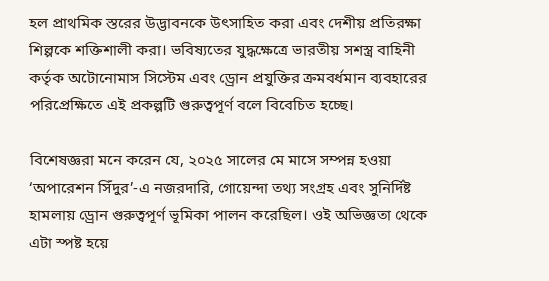হল প্রাথমিক স্তরের উদ্ভাবনকে উৎসাহিত করা এবং দেশীয় প্রতিরক্ষা শিল্পকে শক্তিশালী করা। ভবিষ্যতের যুদ্ধক্ষেত্রে ভারতীয় সশস্ত্র বাহিনী কর্তৃক অটোনোমাস সিস্টেম এবং ড্রোন প্রযুক্তির ক্রমবর্ধমান ব্যবহারের পরিপ্রেক্ষিতে এই প্রকল্পটি গুরুত্বপূর্ণ বলে বিবেচিত হচ্ছে।

বিশেষজ্ঞরা মনে করেন যে, ২০২৫ সালের মে মাসে সম্পন্ন হওয়া ‘অপারেশন সিঁদুর’-এ নজরদারি, গোয়েন্দা তথ্য সংগ্রহ এবং সুনির্দিষ্ট হামলায় ড্রোন গুরুত্বপূর্ণ ভূমিকা পালন করেছিল। ওই অভিজ্ঞতা থেকে এটা স্পষ্ট হয়ে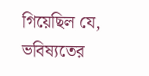গিয়েছিল যে, ভবিষ্যতের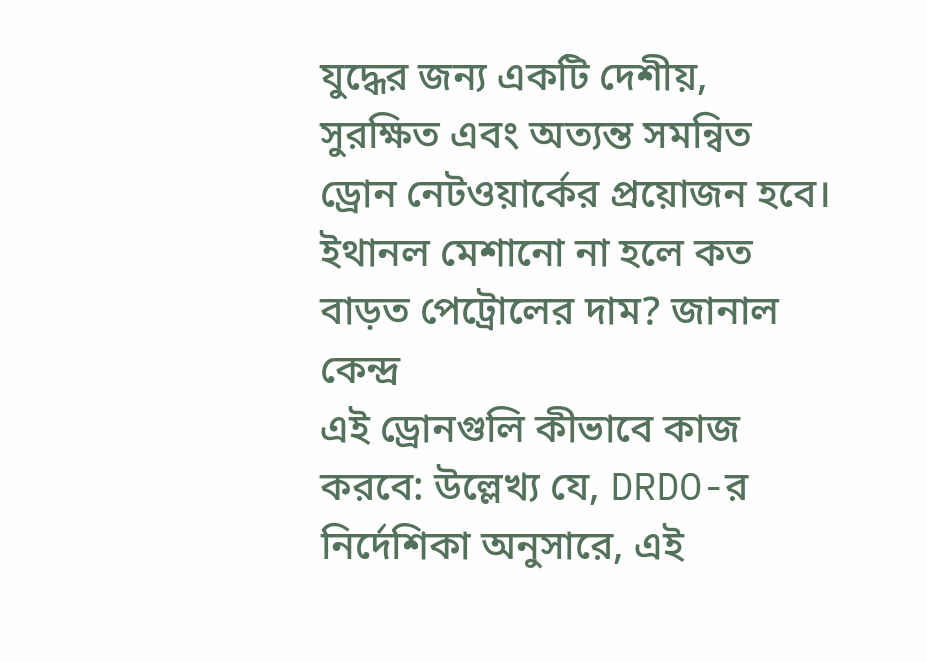যুদ্ধের জন্য একটি দেশীয়, সুরক্ষিত এবং অত্যন্ত সমন্বিত ড্রোন নেটওয়ার্কের প্রয়োজন হবে।
ইথানল মেশানো না হলে কত বাড়ত পেট্রোলের দাম? জানাল কেন্দ্র
এই ড্রোনগুলি কীভাবে কাজ করবে: উল্লেখ্য যে, DRDO-র নির্দেশিকা অনুসারে, এই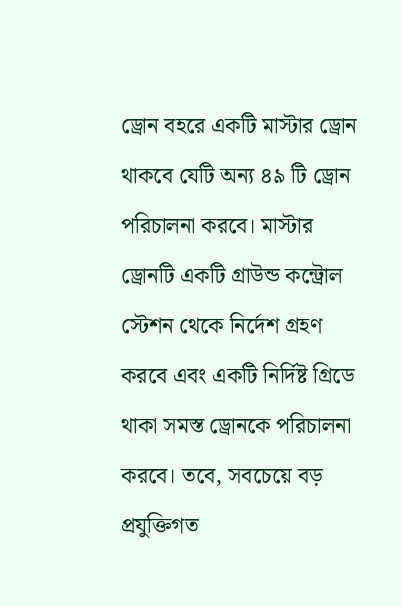ড্রোন বহরে একটি মাস্টার ড্রোন থাকবে যেটি অন্য ৪৯ টি ড্রোন পরিচালনা করবে। মাস্টার ড্রোনটি একটি গ্রাউন্ড কন্ট্রোল স্টেশন থেকে নির্দেশ গ্রহণ করবে এবং একটি নির্দিষ্ট গ্রিডে থাকা সমস্ত ড্রোনকে পরিচালনা করবে। তবে, সবচেয়ে বড় প্রযুক্তিগত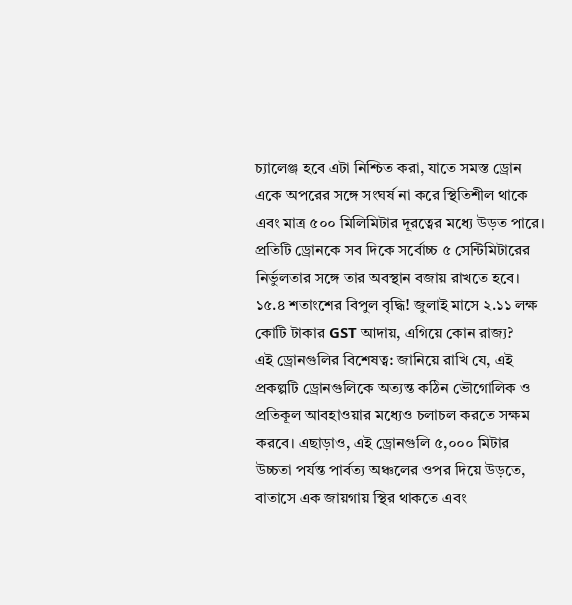চ্যালেঞ্জ হবে এটা নিশ্চিত করা, যাতে সমস্ত ড্রোন একে অপরের সঙ্গে সংঘর্ষ না করে স্থিতিশীল থাকে এবং মাত্র ৫০০ মিলিমিটার দূরত্বের মধ্যে উড়ত পারে। প্রতিটি ড্রোনকে সব দিকে সর্বোচ্চ ৫ সেন্টিমিটারের নির্ভুলতার সঙ্গে তার অবস্থান বজায় রাখতে হবে।
১৫.৪ শতাংশের বিপুল বৃদ্ধি! জুলাই মাসে ২.১১ লক্ষ কোটি টাকার GST আদায়, এগিয়ে কোন রাজ্য?
এই ড্রোনগুলির বিশেষত্ব: জানিয়ে রাখি যে, এই প্রকল্পটি ড্রোনগুলিকে অত্যন্ত কঠিন ভৌগোলিক ও প্রতিকূল আবহাওয়ার মধ্যেও চলাচল করতে সক্ষম করবে। এছাড়াও, এই ড্রোনগুলি ৫,০০০ মিটার উচ্চতা পর্যন্ত পার্বত্য অঞ্চলের ওপর দিয়ে উড়তে, বাতাসে এক জায়গায় স্থির থাকতে এবং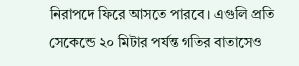নিরাপদে ফিরে আসতে পারবে। এগুলি প্রতি সেকেন্ডে ২০ মিটার পর্যন্ত গতির বাতাসেও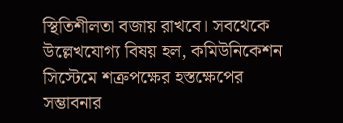স্থিতিশীলতা বজায় রাখবে। সবথেকে উল্লেখযোগ্য বিষয় হল, কমিউনিকেশন সিস্টেমে শত্রুপক্ষের হস্তক্ষেপের সম্ভাবনার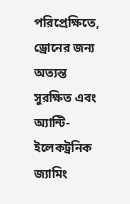পরিপ্রেক্ষিতে, ড্রোনের জন্য অত্যন্ত সুরক্ষিত এবং অ্যান্টি-ইলেকট্রনিক জ্যামিং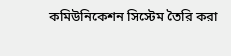কমিউনিকেশন সিস্টেম তৈরি করা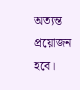অত্যন্ত প্রয়োজন হবে।